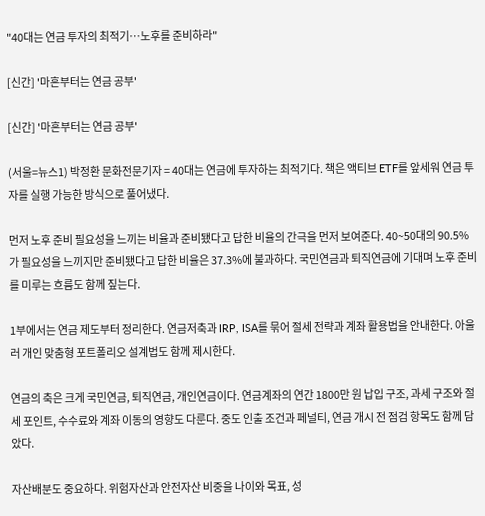"40대는 연금 투자의 최적기…노후를 준비하라"

[신간] '마흔부터는 연금 공부'

[신간] '마흔부터는 연금 공부'

(서울=뉴스1) 박정환 문화전문기자 = 40대는 연금에 투자하는 최적기다. 책은 액티브 ETF를 앞세워 연금 투자를 실행 가능한 방식으로 풀어냈다.

먼저 노후 준비 필요성을 느끼는 비율과 준비됐다고 답한 비율의 간극을 먼저 보여준다. 40~50대의 90.5%가 필요성을 느끼지만 준비됐다고 답한 비율은 37.3%에 불과하다. 국민연금과 퇴직연금에 기대며 노후 준비를 미루는 흐름도 함께 짚는다.

1부에서는 연금 제도부터 정리한다. 연금저축과 IRP, ISA를 묶어 절세 전략과 계좌 활용법을 안내한다. 아울러 개인 맞춤형 포트폴리오 설계법도 함께 제시한다.

연금의 축은 크게 국민연금, 퇴직연금, 개인연금이다. 연금계좌의 연간 1800만 원 납입 구조, 과세 구조와 절세 포인트, 수수료와 계좌 이동의 영향도 다룬다. 중도 인출 조건과 페널티, 연금 개시 전 점검 항목도 함께 담았다.

자산배분도 중요하다. 위험자산과 안전자산 비중을 나이와 목표, 성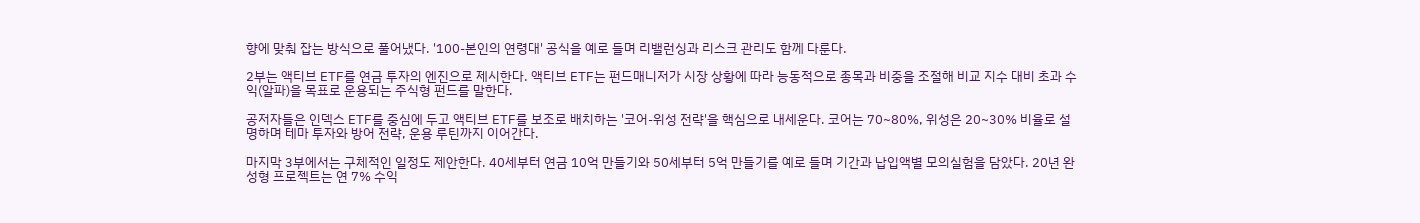향에 맞춰 잡는 방식으로 풀어냈다. '100-본인의 연령대' 공식을 예로 들며 리밸런싱과 리스크 관리도 함께 다룬다.

2부는 액티브 ETF를 연금 투자의 엔진으로 제시한다. 액티브 ETF는 펀드매니저가 시장 상황에 따라 능동적으로 종목과 비중을 조절해 비교 지수 대비 초과 수익(알파)을 목표로 운용되는 주식형 펀드를 말한다.

공저자들은 인덱스 ETF를 중심에 두고 액티브 ETF를 보조로 배치하는 '코어-위성 전략'을 핵심으로 내세운다. 코어는 70~80%, 위성은 20~30% 비율로 설명하며 테마 투자와 방어 전략, 운용 루틴까지 이어간다.

마지막 3부에서는 구체적인 일정도 제안한다. 40세부터 연금 10억 만들기와 50세부터 5억 만들기를 예로 들며 기간과 납입액별 모의실험을 담았다. 20년 완성형 프로젝트는 연 7% 수익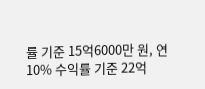률 기준 15억6000만 원, 연 10% 수익률 기준 22억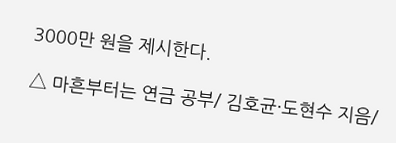3000만 원을 제시한다.

△ 마흔부터는 연금 공부/ 김호균·도현수 지음/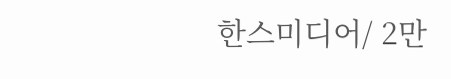한스미디어/ 2만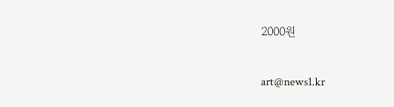2000원

art@news1.kr